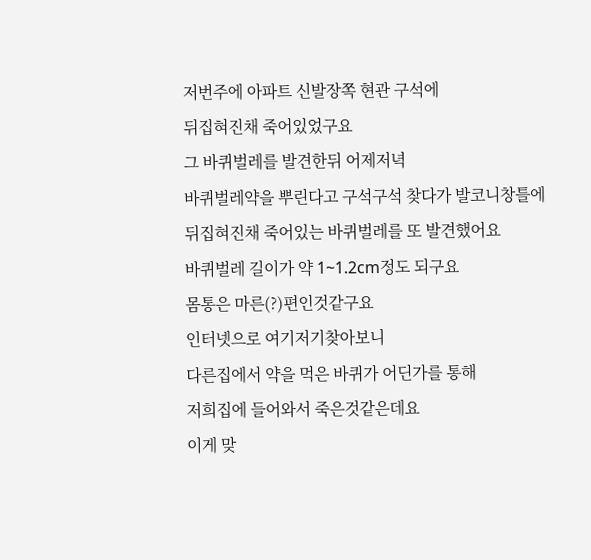저번주에 아파트 신발장쪽 현관 구석에
뒤집혀진채 죽어있었구요
그 바퀴벌레를 발견한뒤 어제저녁
바퀴벌레약을 뿌린다고 구석구석 찾다가 발코니창틀에
뒤집혀진채 죽어있는 바퀴벌레를 또 발견했어요
바퀴벌레 길이가 약 1~1.2cm정도 되구요
몸통은 마른(?)편인것같구요
인터넷으로 여기저기찾아보니
다른집에서 약을 먹은 바퀴가 어딘가를 통해
저희집에 들어와서 죽은것같은데요
이게 맞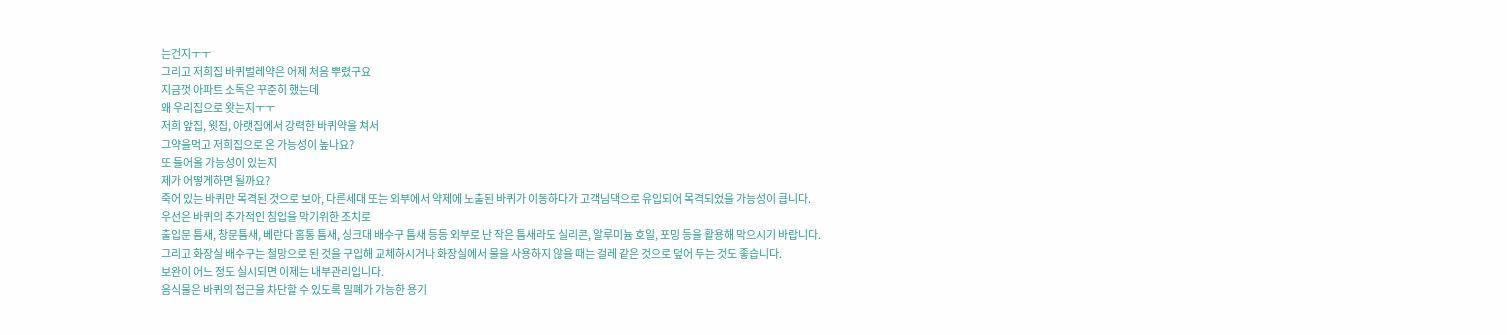는건지ㅜㅜ
그리고 저희집 바퀴벌레약은 어제 처음 뿌렸구요
지금껏 아파트 소독은 꾸준히 했는데
왜 우리집으로 왓는지ㅜㅜ
저희 앞집, 윗집, 아랫집에서 강력한 바퀴약을 쳐서
그약을먹고 저희집으로 온 가능성이 높나요?
또 들어올 가능성이 있는지
제가 어떻게하면 될까요?
죽어 있는 바퀴만 목격된 것으로 보아, 다른세대 또는 외부에서 약제에 노출된 바퀴가 이동하다가 고객님댁으로 유입되어 목격되었을 가능성이 큽니다.
우선은 바퀴의 추가적인 침입을 막기위한 조치로
출입문 틈새, 창문틈새, 베란다 홈통 틈새, 싱크대 배수구 틈새 등등 외부로 난 작은 틈새라도 실리콘, 알루미늄 호일, 포밍 등을 활용해 막으시기 바랍니다.
그리고 화장실 배수구는 철망으로 된 것을 구입해 교체하시거나 화장실에서 물을 사용하지 않을 때는 걸레 같은 것으로 덮어 두는 것도 좋습니다.
보완이 어느 정도 실시되면 이제는 내부관리입니다.
음식물은 바퀴의 접근을 차단할 수 있도록 밀폐가 가능한 용기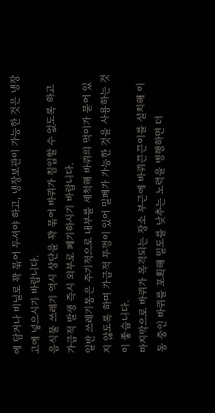에 담거나 비닐로 꽉 묶어 두셔야 하고, 냉장보관이 가능한 것은 냉장고에 넣으시기 바랍니다.
음식물 쓰레기 역시 상단을 꽉 묶어 바퀴가 침입할 수 없도록 하고 가급적 발생 즉시 외부로 폐기하시기 바랍니다.
일반 쓰레기통은 주기적으로 내부를 세척해 바퀴의 먹이가 묻어 있지 않도록 하며 가급적 뚜껑이 있어 밀폐가 가능한 것을 사용하는 것이 좋습니다.
마지막으로 바퀴가 목격되는 장소 부근에 바퀴끈끈이를 설치해 이동 중인 바퀴를 포획해 밀도를 낮추는 노력을 병행하면 더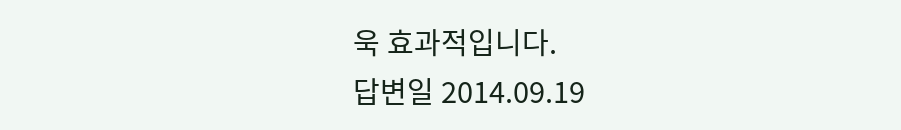욱 효과적입니다.
답변일 2014.09.19